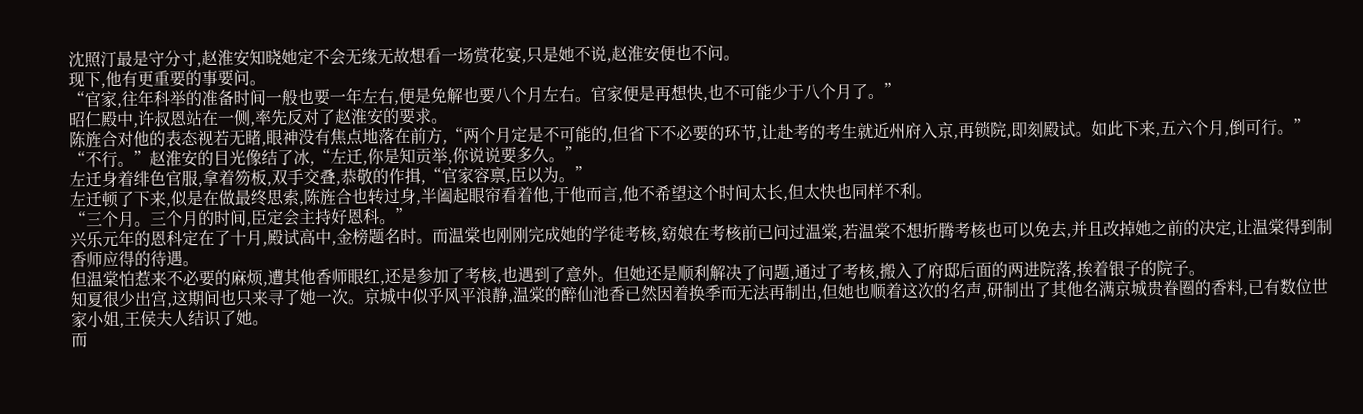沈照汀最是守分寸,赵淮安知晓她定不会无缘无故想看一场赏花宴,只是她不说,赵淮安便也不问。
现下,他有更重要的事要问。
“官家,往年科举的准备时间一般也要一年左右,便是免解也要八个月左右。官家便是再想快,也不可能少于八个月了。”
昭仁殿中,许叔恩站在一侧,率先反对了赵淮安的要求。
陈旌合对他的表态视若无睹,眼神没有焦点地落在前方,“两个月定是不可能的,但省下不必要的环节,让赴考的考生就近州府入京,再锁院,即刻殿试。如此下来,五六个月,倒可行。”
“不行。”赵淮安的目光像结了冰,“左迁,你是知贡举,你说说要多久。”
左迁身着绯色官服,拿着笏板,双手交叠,恭敬的作揖,“官家容禀,臣以为。”
左迁顿了下来,似是在做最终思索,陈旌合也转过身,半阖起眼帘看着他,于他而言,他不希望这个时间太长,但太快也同样不利。
“三个月。三个月的时间,臣定会主持好恩科。”
兴乐元年的恩科定在了十月,殿试高中,金榜题名时。而温棠也刚刚完成她的学徒考核,窈娘在考核前已问过温棠,若温棠不想折腾考核也可以免去,并且改掉她之前的决定,让温棠得到制香师应得的待遇。
但温棠怕惹来不必要的麻烦,遭其他香师眼红,还是参加了考核,也遇到了意外。但她还是顺利解决了问题,通过了考核,搬入了府邸后面的两进院落,挨着银子的院子。
知夏很少出宫,这期间也只来寻了她一次。京城中似乎风平浪静,温棠的醉仙池香已然因着换季而无法再制出,但她也顺着这次的名声,研制出了其他名满京城贵眷圈的香料,已有数位世家小姐,王侯夫人结识了她。
而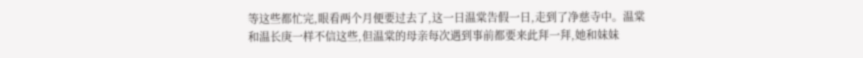等这些都忙完,眼看两个月便要过去了,这一日温棠告假一日,走到了净慈寺中。温棠和温长庚一样不信这些,但温棠的母亲每次遇到事前都要来此拜一拜,她和妹妹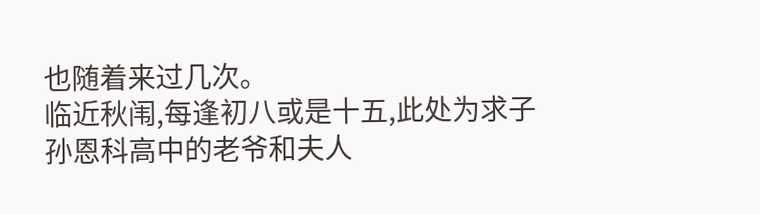也随着来过几次。
临近秋闱,每逢初八或是十五,此处为求子孙恩科高中的老爷和夫人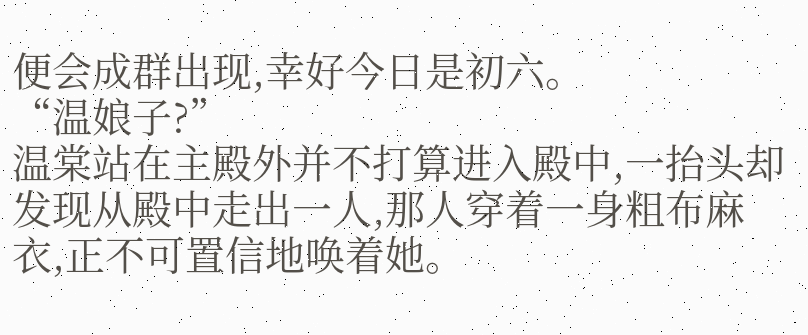便会成群出现,幸好今日是初六。
“温娘子?”
温棠站在主殿外并不打算进入殿中,一抬头却发现从殿中走出一人,那人穿着一身粗布麻衣,正不可置信地唤着她。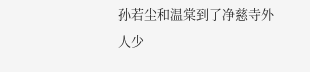孙若尘和温棠到了净慈寺外人少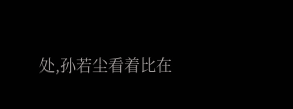处,孙若尘看着比在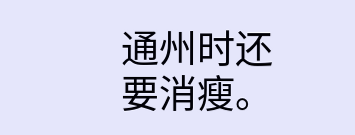通州时还要消瘦。